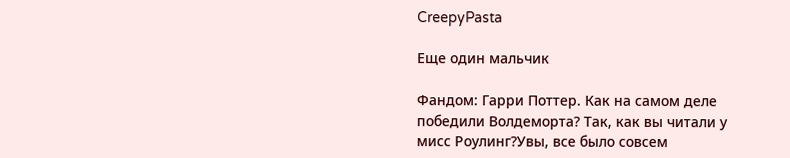CreepyPasta

Еще один мальчик

Фандом: Гарри Поттер. Как на самом деле победили Волдеморта? Так, как вы читали у мисс Роулинг?Увы, все было совсем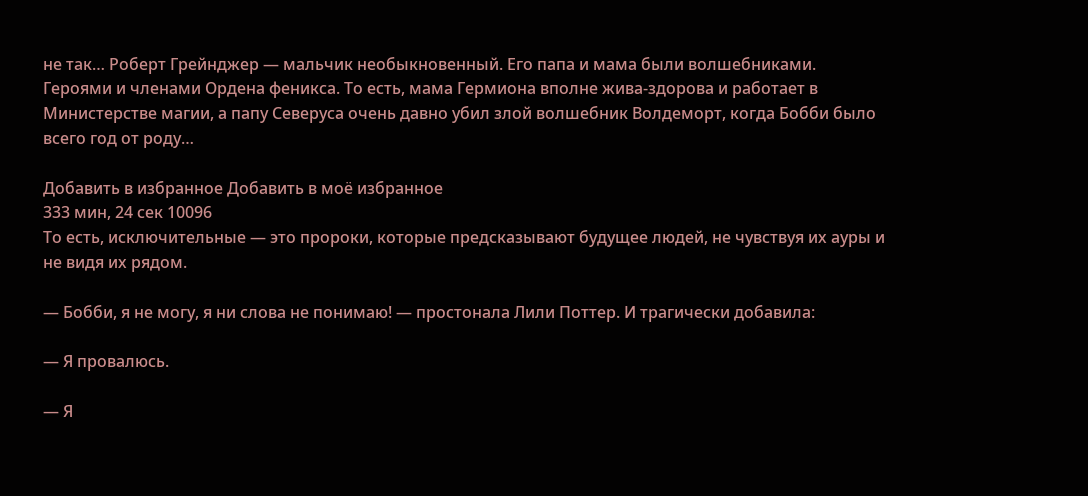не так… Роберт Грейнджер — мальчик необыкновенный. Его папа и мама были волшебниками. Героями и членами Ордена феникса. То есть, мама Гермиона вполне жива-здорова и работает в Министерстве магии, а папу Северуса очень давно убил злой волшебник Волдеморт, когда Бобби было всего год от роду…

Добавить в избранное Добавить в моё избранное
333 мин, 24 сек 10096
То есть, исключительные — это пророки, которые предсказывают будущее людей, не чувствуя их ауры и не видя их рядом.

— Бобби, я не могу, я ни слова не понимаю! — простонала Лили Поттер. И трагически добавила:

— Я провалюсь.

— Я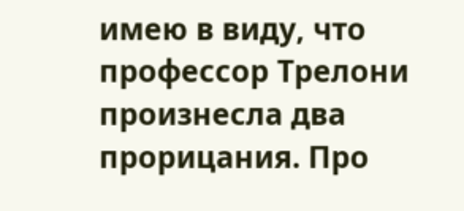имею в виду, что профессор Трелони произнесла два прорицания. Про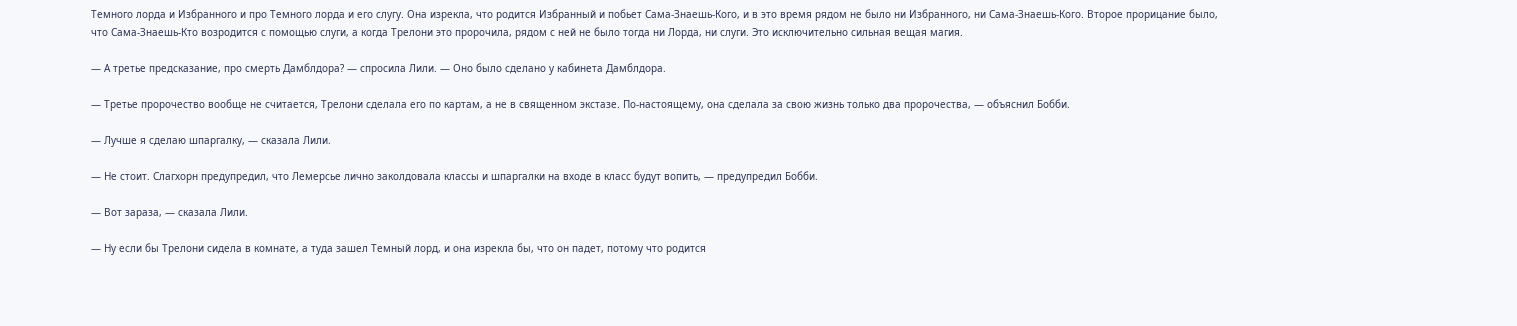Темного лорда и Избранного и про Темного лорда и его слугу. Она изрекла, что родится Избранный и побьет Сама-Знаешь-Кого, и в это время рядом не было ни Избранного, ни Сама-Знаешь-Кого. Второе прорицание было, что Сама-Знаешь-Кто возродится с помощью слуги, а когда Трелони это пророчила, рядом с ней не было тогда ни Лорда, ни слуги. Это исключительно сильная вещая магия.

— А третье предсказание, про смерть Дамблдора? — спросила Лили. — Оно было сделано у кабинета Дамблдора.

— Третье пророчество вообще не считается, Трелони сделала его по картам, а не в священном экстазе. По-настоящему, она сделала за свою жизнь только два пророчества, — объяснил Бобби.

— Лучше я сделаю шпаргалку, — сказала Лили.

— Не стоит. Слагхорн предупредил, что Лемерсье лично заколдовала классы и шпаргалки на входе в класс будут вопить, — предупредил Бобби.

— Вот зараза, — сказала Лили.

— Ну если бы Трелони сидела в комнате, а туда зашел Темный лорд, и она изрекла бы, что он падет, потому что родится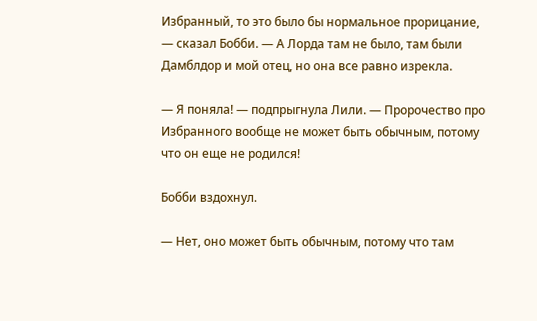Избранный, то это было бы нормальное прорицание, — сказал Бобби. — А Лорда там не было, там были Дамблдор и мой отец, но она все равно изрекла.

— Я поняла! — подпрыгнула Лили. — Пророчество про Избранного вообще не может быть обычным, потому что он еще не родился!

Бобби вздохнул.

— Нет, оно может быть обычным, потому что там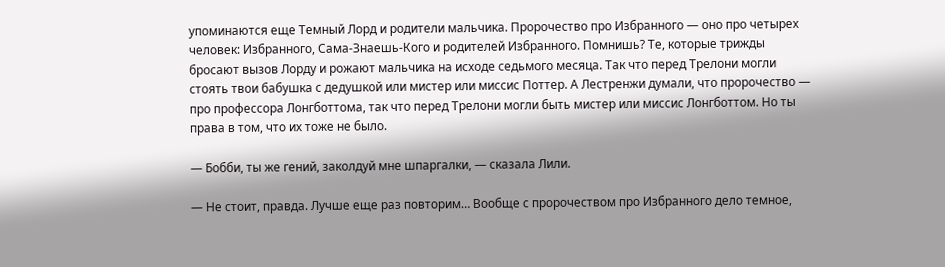упоминаются еще Темный Лорд и родители мальчика. Пророчество про Избранного — оно про четырех человек: Избранного, Сама-Знаешь-Кого и родителей Избранного. Помнишь? Те, которые трижды бросают вызов Лорду и рожают мальчика на исходе седьмого месяца. Так что перед Трелони могли стоять твои бабушка с дедушкой или мистер или миссис Поттер. А Лестренжи думали, что пророчество — про профессора Лонгботтома, так что перед Трелони могли быть мистер или миссис Лонгботтом. Но ты права в том, что их тоже не было.

— Бобби, ты же гений, заколдуй мне шпаргалки, — сказала Лили.

— Не стоит, правда. Лучше еще раз повторим… Вообще с пророчеством про Избранного дело темное,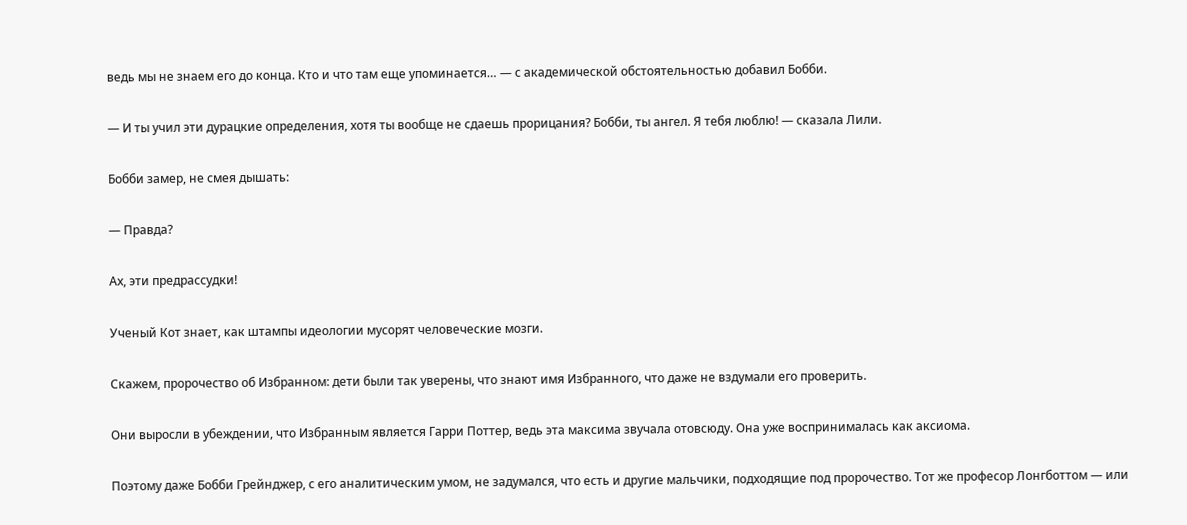ведь мы не знаем его до конца. Кто и что там еще упоминается… — с академической обстоятельностью добавил Бобби.

— И ты учил эти дурацкие определения, хотя ты вообще не сдаешь прорицания? Бобби, ты ангел. Я тебя люблю! — сказала Лили.

Бобби замер, не смея дышать:

— Правда?

Ах, эти предрассудки!

Ученый Кот знает, как штампы идеологии мусорят человеческие мозги.

Скажем, пророчество об Избранном: дети были так уверены, что знают имя Избранного, что даже не вздумали его проверить.

Они выросли в убеждении, что Избранным является Гарри Поттер, ведь эта максима звучала отовсюду. Она уже воспринималась как аксиома.

Поэтому даже Бобби Грейнджер, с его аналитическим умом, не задумался, что есть и другие мальчики, подходящие под пророчество. Тот же професор Лонгботтом — или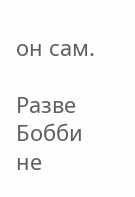он сам.

Разве Бобби не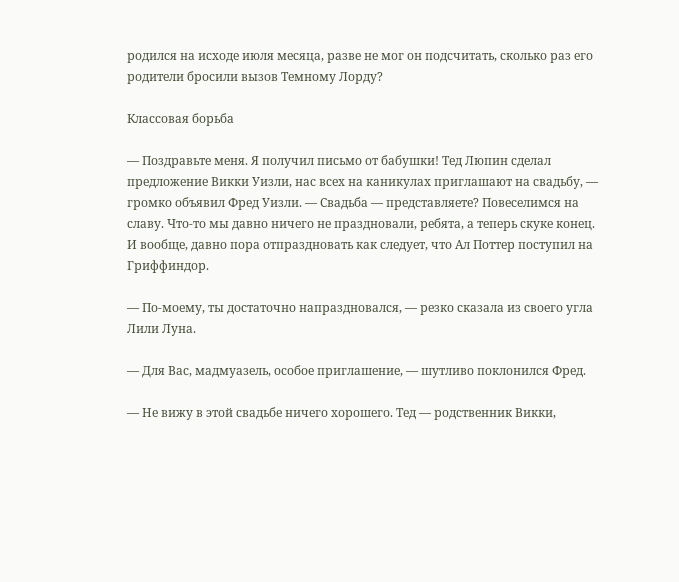родился на исходе июля месяца, разве не мог он подсчитать, сколько раз его родители бросили вызов Темному Лорду?

Классовая борьба

— Поздравьте меня. Я получил письмо от бабушки! Тед Люпин сделал предложение Викки Уизли, нас всех на каникулах приглашают на свадьбу, — громко объявил Фред Уизли. — Свадьба — представляете? Повеселимся на славу. Что-то мы давно ничего не праздновали, ребята, а теперь скуке конец. И вообще, давно пора отпраздновать как следует, что Ал Поттер поступил на Гриффиндор.

— По-моему, ты достаточно напраздновался, — резко сказала из своего угла Лили Луна.

— Для Вас, мадмуазель, особое приглашение, — шутливо поклонился Фред.

— Не вижу в этой свадьбе ничего хорошего. Тед — родственник Викки,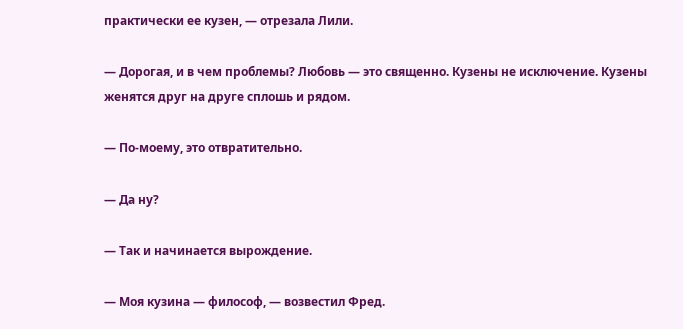практически ее кузен, — отрезала Лили.

— Дорогая, и в чем проблемы? Любовь — это священно. Кузены не исключение. Кузены женятся друг на друге сплошь и рядом.

— По-моему, это отвратительно.

— Да ну?

— Так и начинается вырождение.

— Моя кузина — философ, — возвестил Фред.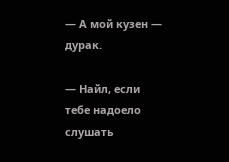— А мой кузен — дурак.

— Найл, если тебе надоело слушать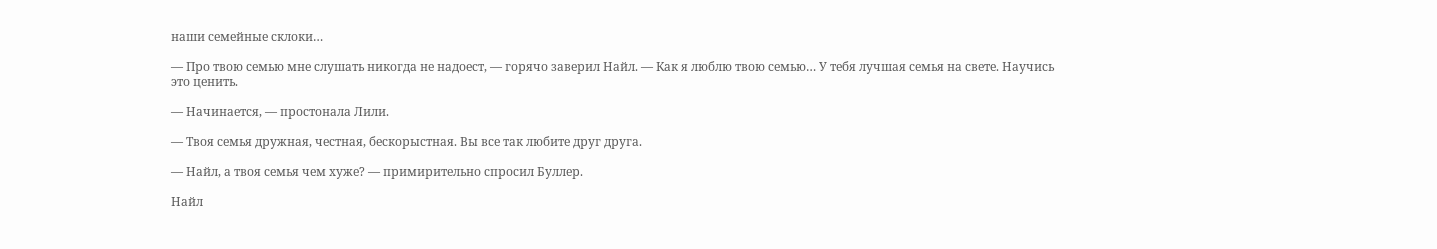наши семейные склоки…

— Про твою семью мне слушать никогда не надоест, — горячо заверил Найл. — Как я люблю твою семью… У тебя лучшая семья на свете. Научись это ценить.

— Начинается, — простонала Лили.

— Твоя семья дружная, честная, бескорыстная. Вы все так любите друг друга.

— Найл, а твоя семья чем хуже? — примирительно спросил Буллер.

Найл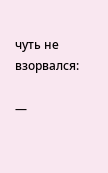чуть не взорвался:

—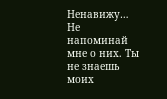Ненавижу… Не напоминай мне о них. Ты не знаешь моих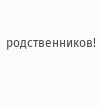родственников!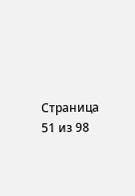Страница 51 из 98